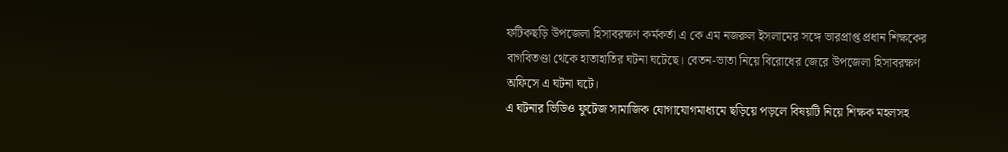ফটিকছড়ি উপজেলা হিসাবরক্ষণ কর্মকর্তা এ কে এম নজরুল ইসলামের সঙ্গে ভারপ্রাপ্ত প্রধান শিক্ষকের বাগবিতণ্ডা থেকে হাতাহাতির ঘটনা ঘটেছে। বেতন-ভাতা নিয়ে বিরোধের জেরে উপজেলা হিসাবরক্ষণ অফিসে এ ঘটনা ঘটে।
এ ঘটনার ভিডিও ফুটেজ সামাজিক যোগাযোগমাধ্যমে ছড়িয়ে পড়লে বিষয়টি নিয়ে শিক্ষক মহলসহ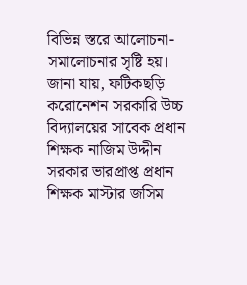বিভিন্ন স্তরে আলোচনা-সমালোচনার সৃষ্টি হয়।
জানা যায়, ফটিকছড়ি করোনেশন সরকারি উচ্চ বিদ্যালয়ের সাবেক প্রধান শিক্ষক নাজিম উদ্দীন সরকার ভারপ্রাপ্ত প্রধান শিক্ষক মাস্টার জসিম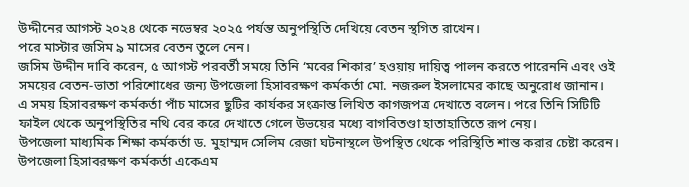উদ্দীনের আগস্ট ২০২৪ থেকে নভেম্বর ২০২৫ পর্যন্ত অনুপস্থিতি দেখিয়ে বেতন স্থগিত রাখেন।
পরে মাস্টার জসিম ৯ মাসের বেতন তুলে নেন।
জসিম উদ্দীন দাবি করেন, ৫ আগস্ট পরবর্তী সময়ে তিনি ‘মবের শিকার’ হওয়ায় দায়িত্ব পালন করতে পারেননি এবং ওই সময়ের বেতন-ভাতা পরিশোধের জন্য উপজেলা হিসাবরক্ষণ কর্মকর্তা মো. নজরুল ইসলামের কাছে অনুরোধ জানান।
এ সময় হিসাবরক্ষণ কর্মকর্তা পাঁচ মাসের ছুটির কার্যকর সংক্রান্ত লিখিত কাগজপত্র দেখাতে বলেন। পরে তিনি সিটিটি ফাইল থেকে অনুপস্থিতির নথি বের করে দেখাতে গেলে উভয়ের মধ্যে বাগবিতণ্ডা হাতাহাতিতে রূপ নেয়।
উপজেলা মাধ্যমিক শিক্ষা কর্মকর্তা ড. মুহাম্মদ সেলিম রেজা ঘটনাস্থলে উপস্থিত থেকে পরিস্থিতি শান্ত করার চেষ্টা করেন।
উপজেলা হিসাবরক্ষণ কর্মকর্তা একেএম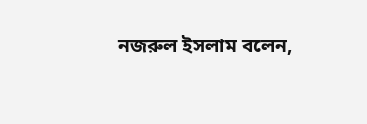নজরুল ইসলাম বলেন,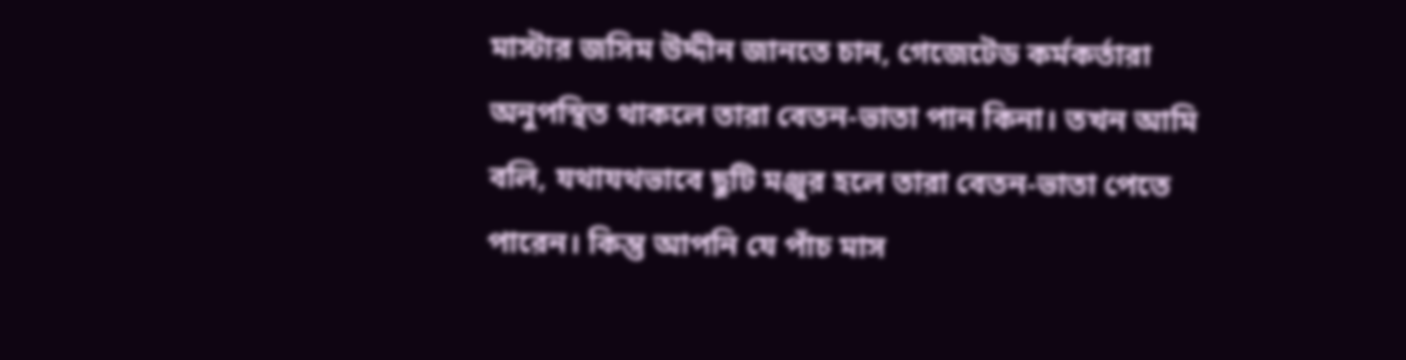মাস্টার জসিম উদ্দীন জানতে চান, গেজেটেড কর্মকর্তারা অনুপস্থিত থাকলে তারা বেতন-ভাতা পান কিনা। তখন আমি বলি, যথাযথভাবে ছুটি মঞ্জুর হলে তারা বেতন-ভাতা পেতে পারেন। কিন্তু আপনি যে পাঁচ মাস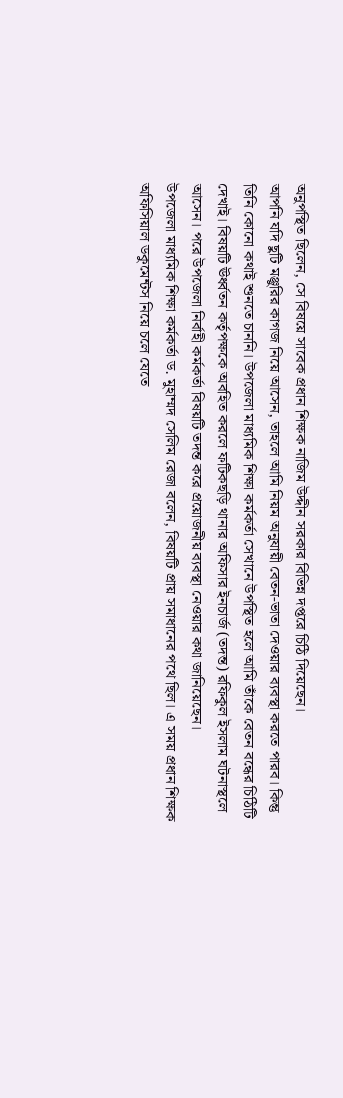অনুপস্থিত ছিলেন, সে বিষয়ে সাবেক প্রধান শিক্ষক নাজিম উদ্দীন সরকার বিভিন্ন দপ্তরে চিঠি দিয়েছেন।
আপনি যদি ছুটি মঞ্জুরির কাগজ নিয়ে আসেন, তাহলে আমি নিয়ম অনুযায়ী বেতন-ভাতা দেওয়ার ব্যবস্থা করতে পারব। কিন্তু তিনি কোনো কথাই শুনতে চাননি। উপজেলা মাধ্যমিক শিক্ষা কর্মকর্তা সেখানে উপস্থিত হলে আমি তাঁকে বেতন বন্ধের চিঠিটি দেখাই। বিষয়টি ঊর্ধ্বতন কর্তৃপক্ষকে অবহিত করলে ফটিকছড়ি থানার অফিসার ইনচার্জ (তদন্ত) রফিকুল ইসলাম ঘটনাস্থলে আসেন। পরে উপজেলা নির্বাহী কর্মকর্তা বিষয়টি তদন্ত করে প্রয়োজনীয় ব্যবস্থা নেওয়ার কথা জানিয়েছেন।
উপজেলা মাধ্যমিক শিক্ষা কর্মকর্তা ড. মুহাম্মদ সেলিম রেজা বলেন, বিষয়টি প্রায় সমাধানের পথে ছিল। এ সময় প্রধান শিক্ষক অফিসিয়াল ডকুমেন্টস নিয়ে চলে যেতে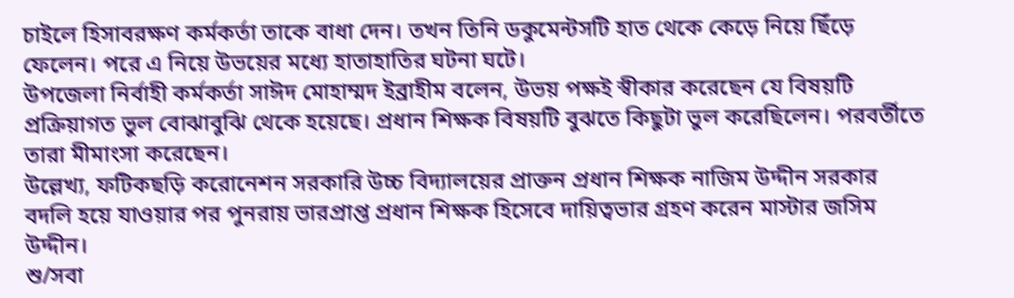চাইলে হিসাবরক্ষণ কর্মকর্তা তাকে বাধা দেন। তখন তিনি ডকুমেন্টসটি হাত থেকে কেড়ে নিয়ে ছিঁড়ে ফেলেন। পরে এ নিয়ে উভয়ের মধ্যে হাতাহাতির ঘটনা ঘটে।
উপজেলা নির্বাহী কর্মকর্তা সাঈদ মোহাম্মদ ইব্রাহীম বলেন, উভয় পক্ষই স্বীকার করেছেন যে বিষয়টি প্রক্রিয়াগত ভুল বোঝাবুঝি থেকে হয়েছে। প্রধান শিক্ষক বিষয়টি বুঝতে কিছুটা ভুল করেছিলেন। পরবর্তীতে তারা মীমাংসা করেছেন।
উল্লেখ্য, ফটিকছড়ি করোনেশন সরকারি উচ্চ বিদ্যালয়ের প্রাক্তন প্রধান শিক্ষক নাজিম উদ্দীন সরকার বদলি হয়ে যাওয়ার পর পুনরায় ভারপ্রাপ্ত প্রধান শিক্ষক হিসেবে দায়িত্বভার গ্রহণ করেন মাস্টার জসিম উদ্দীন।
শু/সবা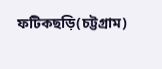ফটিকছড়ি(চট্টগ্রাম)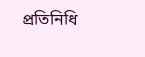প্রতিনিধি